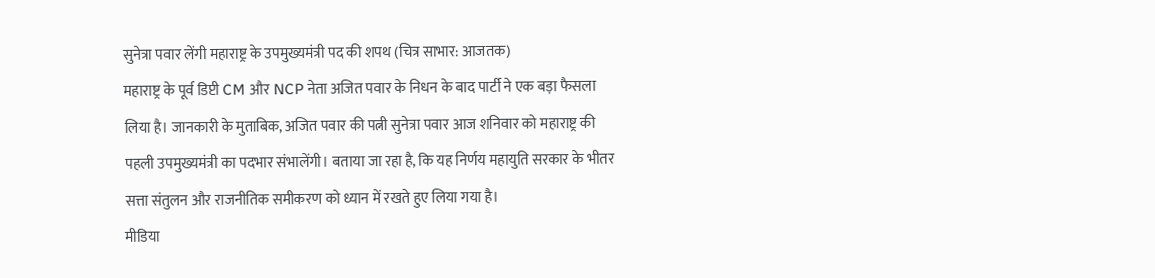सुनेत्रा पवार लेंगी महाराष्ट्र के उपमुख्यमंत्री पद की शपथ (चित्र साभार: आजतक)
महाराष्ट्र के पूर्व डिप्टी CM और NCP नेता अजित पवार के निधन के बाद पार्टी ने एक बड़ा फैसला लिया है। जानकारी के मुताबिक, अजित पवार की पत्नी सुनेत्रा पवार आज शनिवार को महाराष्ट्र की पहली उपमुख्यमंत्री का पदभार संभालेंगी। बताया जा रहा है, कि यह निर्णय महायुति सरकार के भीतर सत्ता संतुलन और राजनीतिक समीकरण को ध्यान में रखते हुए लिया गया है।
मीडिया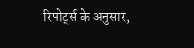रिपोर्ट्स के अनुसार,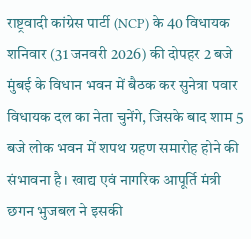राष्ट्रवादी कांग्रेस पार्टी (NCP) के 40 विधायक शनिवार (31 जनवरी 2026) की दोपहर 2 बजे मुंबई के विधान भवन में बैठक कर सुनेत्रा पवार विधायक दल का नेता चुनेंगे, जिसके बाद शाम 5 बजे लोक भवन में शपथ ग्रहण समारोह होने की संभावना है। खाद्य एवं नागरिक आपूर्ति मंत्री छगन भुजबल ने इसकी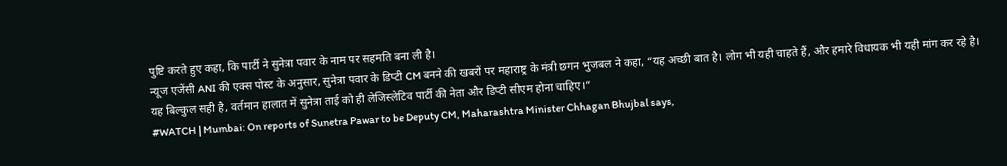पुष्टि करते हुए कहा, कि पार्टी ने सुनेत्रा पवार के नाम पर सहमति बना ली है।
न्यूज एजेंसी ANI की एक्स पोस्ट के अनुसार, सुनेत्रा पवार के डिप्टी CM बनने की खबरों पर महाराष्ट्र के मंत्री छगन भुजबल ने कहा, “यह अच्छी बात है। लोग भी यही चाहते हैं, और हमारे विधायक भी यही मांग कर रहे है। यह बिल्कुल सही है, वर्तमान हालात में सुनेत्रा ताई को ही लेजिस्लेटिव पार्टी की नेता और डिप्टी सीएम होना चाहिए।”
#WATCH | Mumbai: On reports of Sunetra Pawar to be Deputy CM, Maharashtra Minister Chhagan Bhujbal says,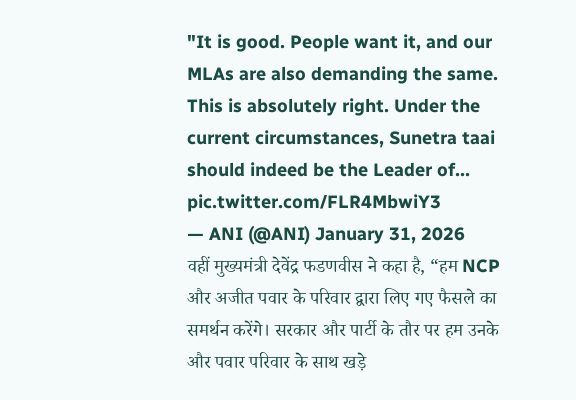"It is good. People want it, and our MLAs are also demanding the same. This is absolutely right. Under the current circumstances, Sunetra taai should indeed be the Leader of… pic.twitter.com/FLR4MbwiY3
— ANI (@ANI) January 31, 2026
वहीं मुख्यमंत्री देवेंद्र फडणवीस ने कहा है, “हम NCP और अजीत पवार के परिवार द्वारा लिए गए फैसले का समर्थन करेंगे। सरकार और पार्टी के तौर पर हम उनके और पवार परिवार के साथ खड़े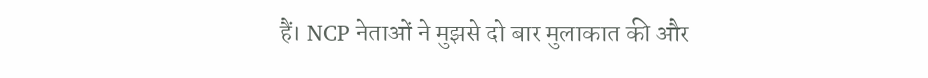हैं। NCP नेताओं ने मुझसे दो बार मुलाकात की और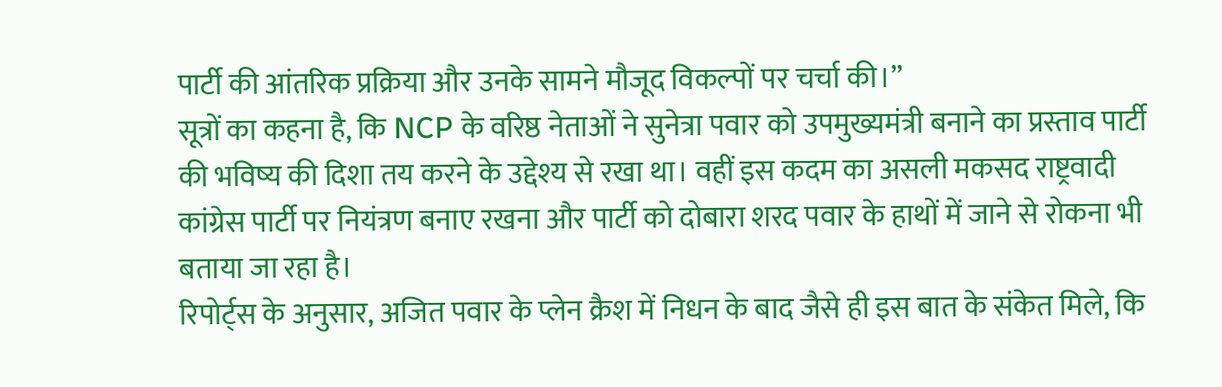पार्टी की आंतरिक प्रक्रिया और उनके सामने मौजूद विकल्पों पर चर्चा की।”
सूत्रों का कहना है, कि NCP के वरिष्ठ नेताओं ने सुनेत्रा पवार को उपमुख्यमंत्री बनाने का प्रस्ताव पार्टी की भविष्य की दिशा तय करने के उद्देश्य से रखा था। वहीं इस कदम का असली मकसद राष्ट्रवादी कांग्रेस पार्टी पर नियंत्रण बनाए रखना और पार्टी को दोबारा शरद पवार के हाथों में जाने से रोकना भी बताया जा रहा है।
रिपोर्ट्स के अनुसार, अजित पवार के प्लेन क्रैश में निधन के बाद जैसे ही इस बात के संकेत मिले, कि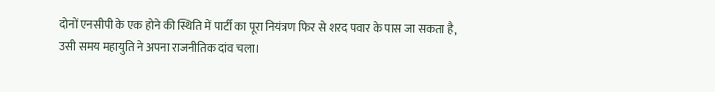दोनों एनसीपी के एक होने की स्थिति में पार्टी का पूरा नियंत्रण फिर से शरद पवार के पास जा सकता है, उसी समय महायुति ने अपना राजनीतिक दांव चला।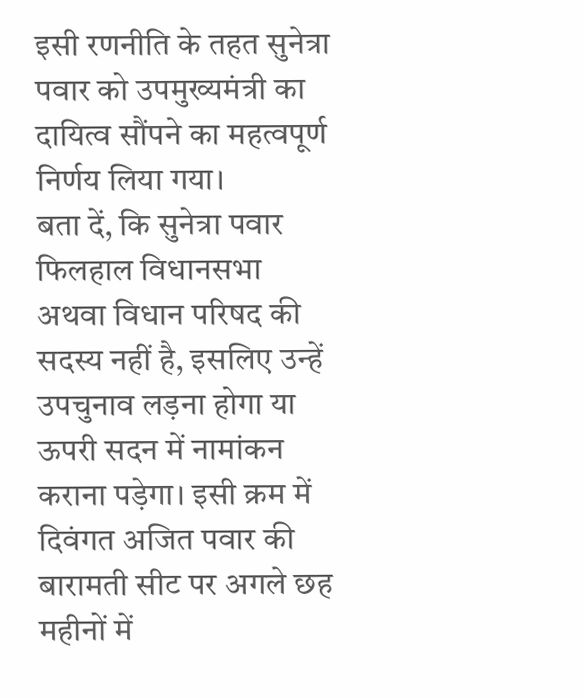इसी रणनीति के तहत सुनेत्रा पवार को उपमुख्यमंत्री का दायित्व सौंपने का महत्वपूर्ण निर्णय लिया गया।
बता दें, कि सुनेत्रा पवार फिलहाल विधानसभा अथवा विधान परिषद की सदस्य नहीं है, इसलिए उन्हें उपचुनाव लड़ना होगा या ऊपरी सदन में नामांकन कराना पड़ेगा। इसी क्रम में दिवंगत अजित पवार की बारामती सीट पर अगले छह महीनों में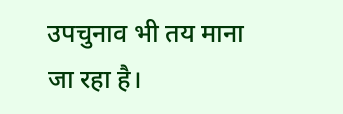उपचुनाव भी तय माना जा रहा है।